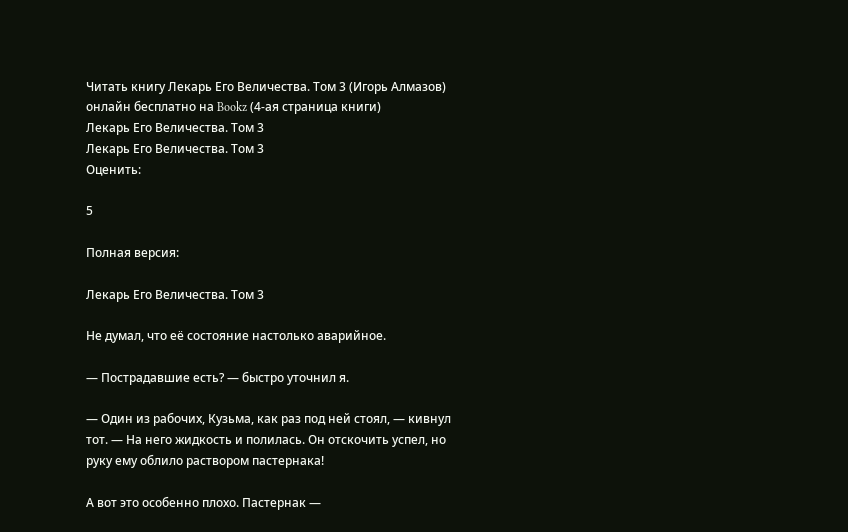Читать книгу Лекарь Его Величества. Том 3 (Игорь Алмазов) онлайн бесплатно на Bookz (4-ая страница книги)
Лекарь Его Величества. Том 3
Лекарь Его Величества. Том 3
Оценить:

5

Полная версия:

Лекарь Его Величества. Том 3

Не думал, что её состояние настолько аварийное.

— Пострадавшие есть? — быстро уточнил я.

— Один из рабочих, Кузьма, как раз под ней стоял, — кивнул тот. — На него жидкость и полилась. Он отскочить успел, но руку ему облило раствором пастернака!

А вот это особенно плохо. Пастернак —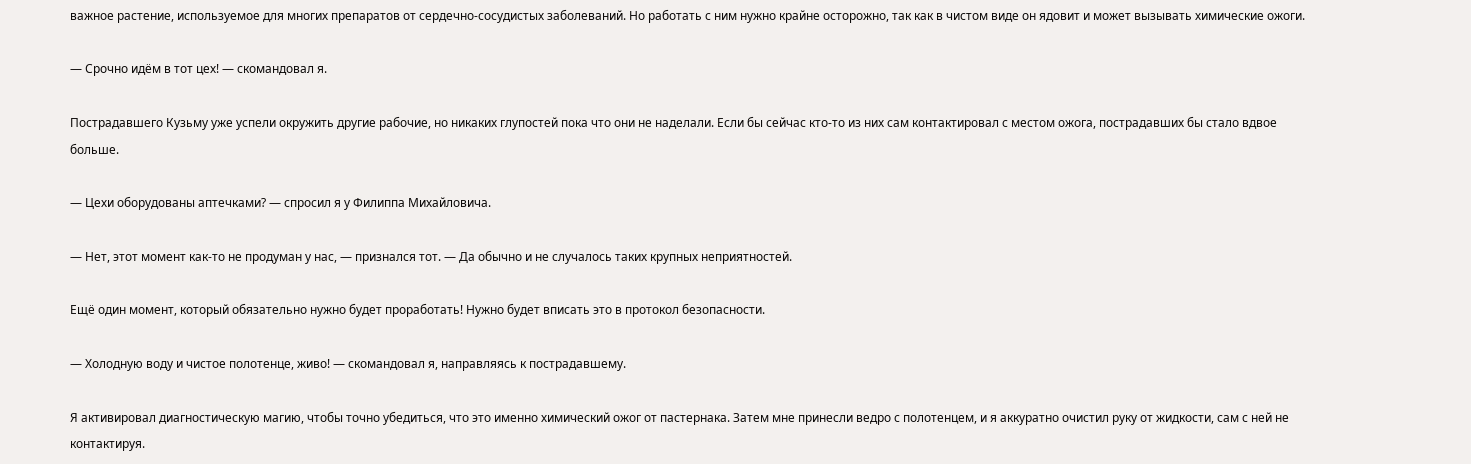важное растение, используемое для многих препаратов от сердечно-сосудистых заболеваний. Но работать с ним нужно крайне осторожно, так как в чистом виде он ядовит и может вызывать химические ожоги.

— Срочно идём в тот цех! — скомандовал я.

Пострадавшего Кузьму уже успели окружить другие рабочие, но никаких глупостей пока что они не наделали. Если бы сейчас кто-то из них сам контактировал с местом ожога, пострадавших бы стало вдвое больше.

— Цехи оборудованы аптечками? — спросил я у Филиппа Михайловича.

— Нет, этот момент как-то не продуман у нас, — признался тот. — Да обычно и не случалось таких крупных неприятностей.

Ещё один момент, который обязательно нужно будет проработать! Нужно будет вписать это в протокол безопасности.

— Холодную воду и чистое полотенце, живо! — скомандовал я, направляясь к пострадавшему.

Я активировал диагностическую магию, чтобы точно убедиться, что это именно химический ожог от пастернака. Затем мне принесли ведро с полотенцем, и я аккуратно очистил руку от жидкости, сам с ней не контактируя.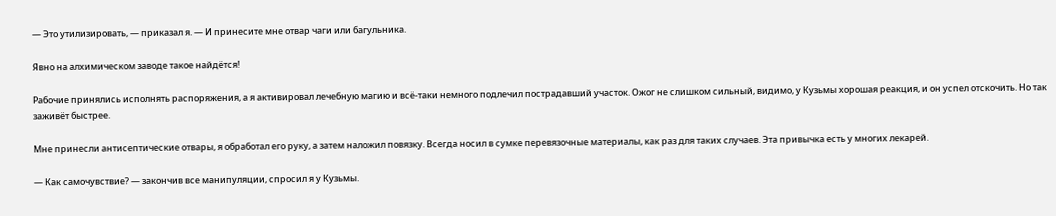— Это утилизировать, — приказал я. — И принесите мне отвар чаги или багульника.

Явно на алхимическом заводе такое найдётся!

Рабочие принялись исполнять распоряжения, а я активировал лечебную магию и всё-таки немного подлечил пострадавший участок. Ожог не слишком сильный, видимо, у Кузьмы хорошая реакция, и он успел отскочить. Но так заживёт быстрее.

Мне принесли антисептические отвары, я обработал его руку, а затем наложил повязку. Всегда носил в сумке перевязочные материалы, как раз для таких случаев. Эта привычка есть у многих лекарей.

— Как самочувствие? — закончив все манипуляции, спросил я у Кузьмы.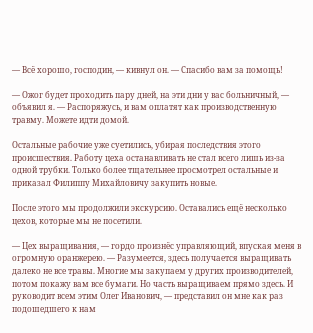— Всё хорошо, господин, — кивнул он. — Спасибо вам за помощь!

— Ожог будет проходить пару дней, на эти дни у вас больничный, — объявил я. — Распоряжусь, и вам оплатят как производственную травму. Можете идти домой.

Остальные рабочие уже суетились, убирая последствия этого происшествия. Работу цеха останавливать не стал всего лишь из-за одной трубки. Только более тщательнее просмотрел остальные и приказал Филиппу Михайловичу закупить новые.

После этого мы продолжили экскурсию. Оставались ещё несколько цехов, которые мы не посетили.

— Цех выращивания, — гордо произнёс управляющий, впуская меня в огромную оранжерею. — Разумеется, здесь получается выращивать далеко не все травы. Многие мы закупаем у других производителей, потом покажу вам все бумаги. Но часть выращиваем прямо здесь. И руководит всем этим Олег Иванович, — представил он мне как раз подошедшего к нам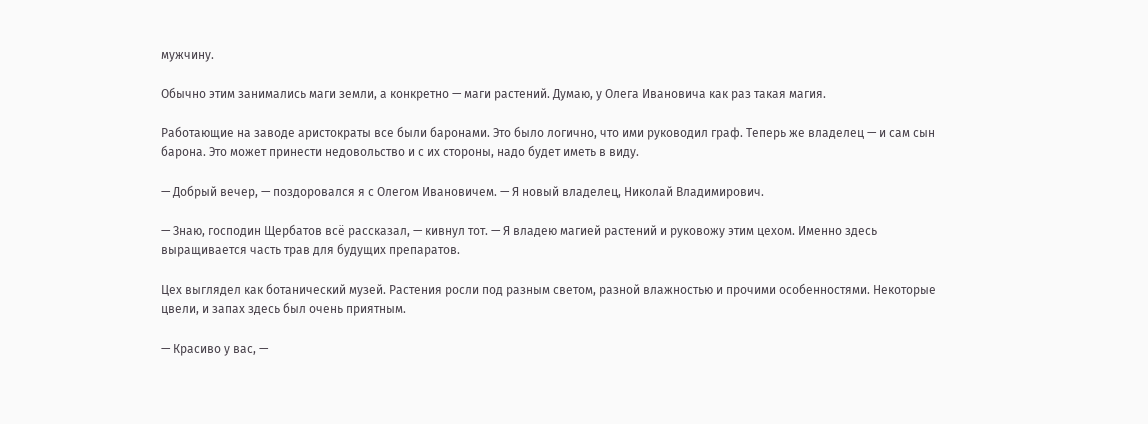мужчину.

Обычно этим занимались маги земли, а конкретно — маги растений. Думаю, у Олега Ивановича как раз такая магия.

Работающие на заводе аристократы все были баронами. Это было логично, что ими руководил граф. Теперь же владелец — и сам сын барона. Это может принести недовольство и с их стороны, надо будет иметь в виду.

— Добрый вечер, — поздоровался я с Олегом Ивановичем. — Я новый владелец, Николай Владимирович.

— Знаю, господин Щербатов всё рассказал, — кивнул тот. — Я владею магией растений и руковожу этим цехом. Именно здесь выращивается часть трав для будущих препаратов.

Цех выглядел как ботанический музей. Растения росли под разным светом, разной влажностью и прочими особенностями. Некоторые цвели, и запах здесь был очень приятным.

— Красиво у вас, —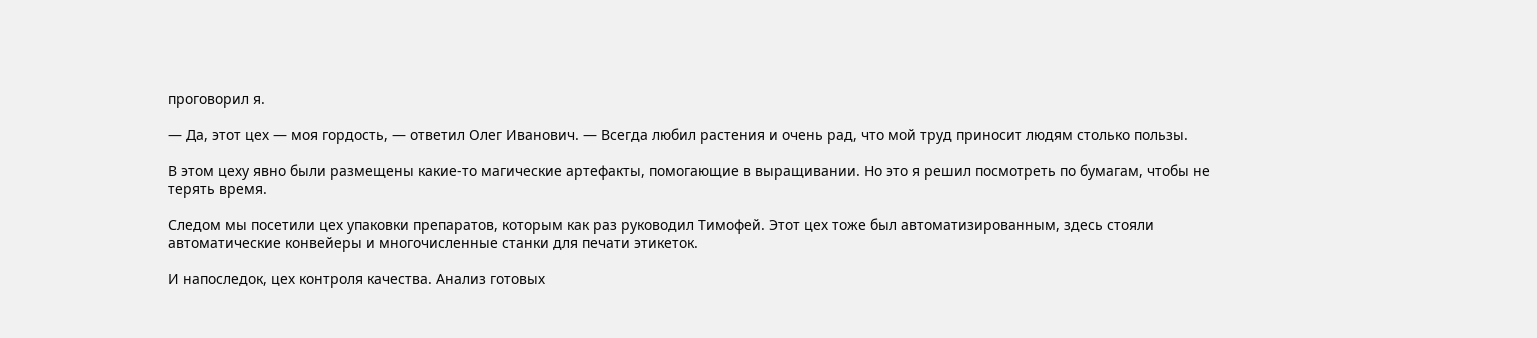проговорил я.

— Да, этот цех — моя гордость, — ответил Олег Иванович. — Всегда любил растения и очень рад, что мой труд приносит людям столько пользы.

В этом цеху явно были размещены какие-то магические артефакты, помогающие в выращивании. Но это я решил посмотреть по бумагам, чтобы не терять время.

Следом мы посетили цех упаковки препаратов, которым как раз руководил Тимофей. Этот цех тоже был автоматизированным, здесь стояли автоматические конвейеры и многочисленные станки для печати этикеток.

И напоследок, цех контроля качества. Анализ готовых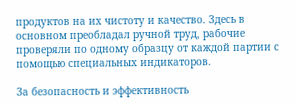продуктов на их чистоту и качество. Здесь в основном преобладал ручной труд, рабочие проверяли по одному образцу от каждой партии с помощью специальных индикаторов.

За безопасность и эффективность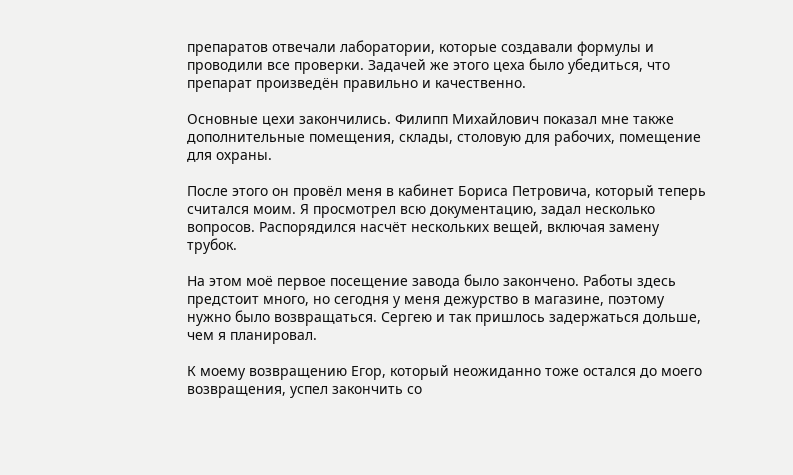препаратов отвечали лаборатории, которые создавали формулы и проводили все проверки. Задачей же этого цеха было убедиться, что препарат произведён правильно и качественно.

Основные цехи закончились. Филипп Михайлович показал мне также дополнительные помещения, склады, столовую для рабочих, помещение для охраны.

После этого он провёл меня в кабинет Бориса Петровича, который теперь считался моим. Я просмотрел всю документацию, задал несколько вопросов. Распорядился насчёт нескольких вещей, включая замену трубок.

На этом моё первое посещение завода было закончено. Работы здесь предстоит много, но сегодня у меня дежурство в магазине, поэтому нужно было возвращаться. Сергею и так пришлось задержаться дольше, чем я планировал.

К моему возвращению Егор, который неожиданно тоже остался до моего возвращения, успел закончить со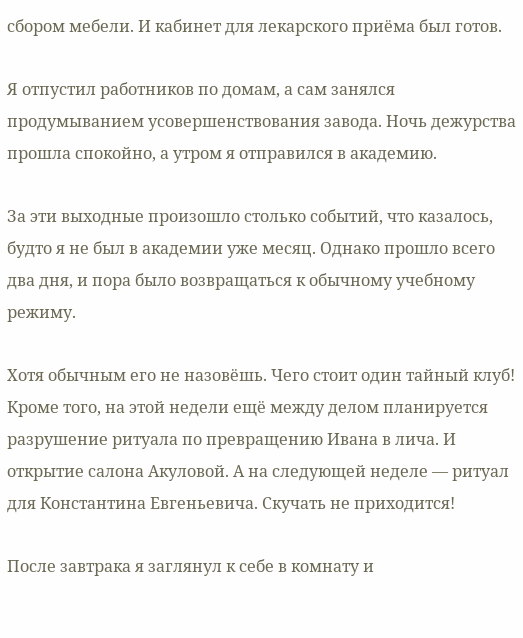сбором мебели. И кабинет для лекарского приёма был готов.

Я отпустил работников по домам, а сам занялся продумыванием усовершенствования завода. Ночь дежурства прошла спокойно, а утром я отправился в академию.

За эти выходные произошло столько событий, что казалось, будто я не был в академии уже месяц. Однако прошло всего два дня, и пора было возвращаться к обычному учебному режиму.

Хотя обычным его не назовёшь. Чего стоит один тайный клуб! Кроме того, на этой недели ещё между делом планируется разрушение ритуала по превращению Ивана в лича. И открытие салона Акуловой. А на следующей неделе — ритуал для Константина Евгеньевича. Скучать не приходится!

После завтрака я заглянул к себе в комнату и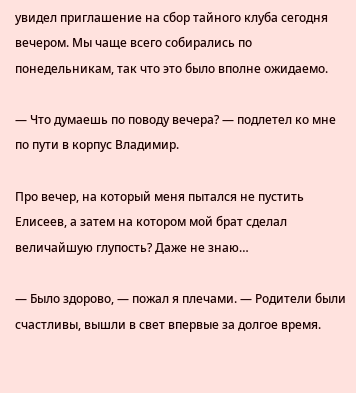увидел приглашение на сбор тайного клуба сегодня вечером. Мы чаще всего собирались по понедельникам, так что это было вполне ожидаемо.

— Что думаешь по поводу вечера? — подлетел ко мне по пути в корпус Владимир.

Про вечер, на который меня пытался не пустить Елисеев, а затем на котором мой брат сделал величайшую глупость? Даже не знаю…

— Было здорово, — пожал я плечами. — Родители были счастливы, вышли в свет впервые за долгое время.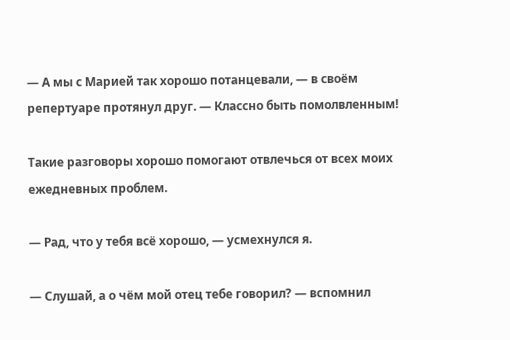— А мы с Марией так хорошо потанцевали, — в своём репертуаре протянул друг. — Классно быть помолвленным!

Такие разговоры хорошо помогают отвлечься от всех моих ежедневных проблем.

— Рад, что у тебя всё хорошо, — усмехнулся я.

— Слушай, а о чём мой отец тебе говорил? — вспомнил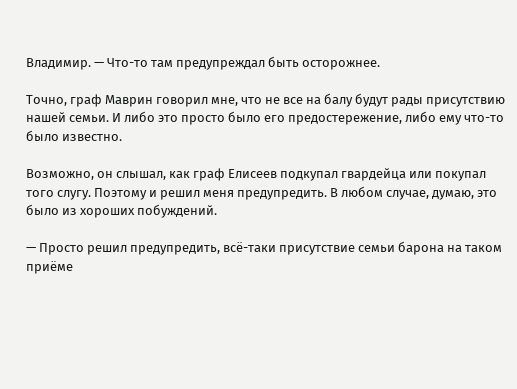Владимир. — Что-то там предупреждал быть осторожнее.

Точно, граф Маврин говорил мне, что не все на балу будут рады присутствию нашей семьи. И либо это просто было его предостережение, либо ему что-то было известно.

Возможно, он слышал, как граф Елисеев подкупал гвардейца или покупал того слугу. Поэтому и решил меня предупредить. В любом случае, думаю, это было из хороших побуждений.

— Просто решил предупредить, всё-таки присутствие семьи барона на таком приёме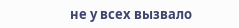не у всех вызвало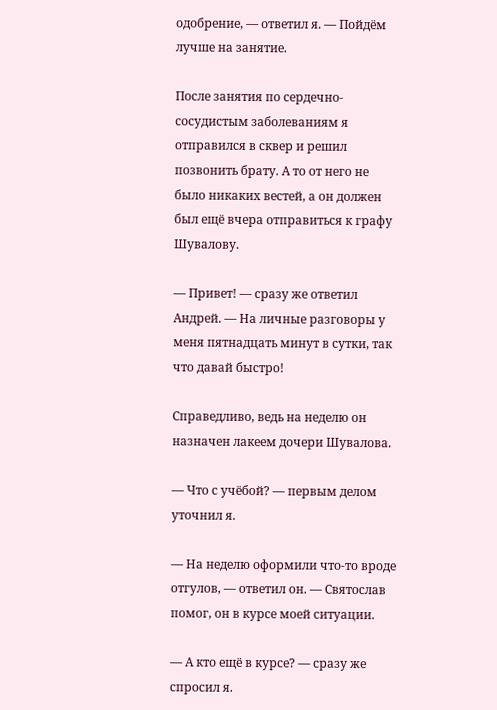одобрение, — ответил я. — Пойдём лучше на занятие.

После занятия по сердечно-сосудистым заболеваниям я отправился в сквер и решил позвонить брату. А то от него не было никаких вестей, а он должен был ещё вчера отправиться к графу Шувалову.

— Привет! — сразу же ответил Андрей. — На личные разговоры у меня пятнадцать минут в сутки, так что давай быстро!

Справедливо, ведь на неделю он назначен лакеем дочери Шувалова.

— Что с учёбой? — первым делом уточнил я.

— На неделю оформили что-то вроде отгулов, — ответил он. — Святослав помог, он в курсе моей ситуации.

— А кто ещё в курсе? — сразу же спросил я.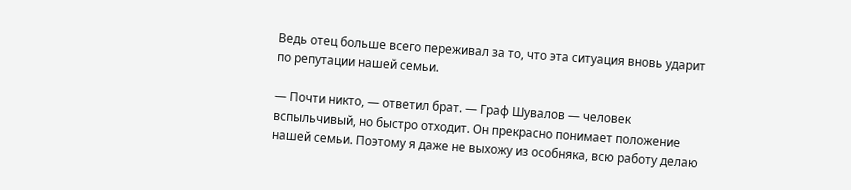Ведь отец больше всего переживал за то, что эта ситуация вновь ударит по репутации нашей семьи.

— Почти никто, — ответил брат. — Граф Шувалов — человек вспыльчивый, но быстро отходит. Он прекрасно понимает положение нашей семьи. Поэтому я даже не выхожу из особняка, всю работу делаю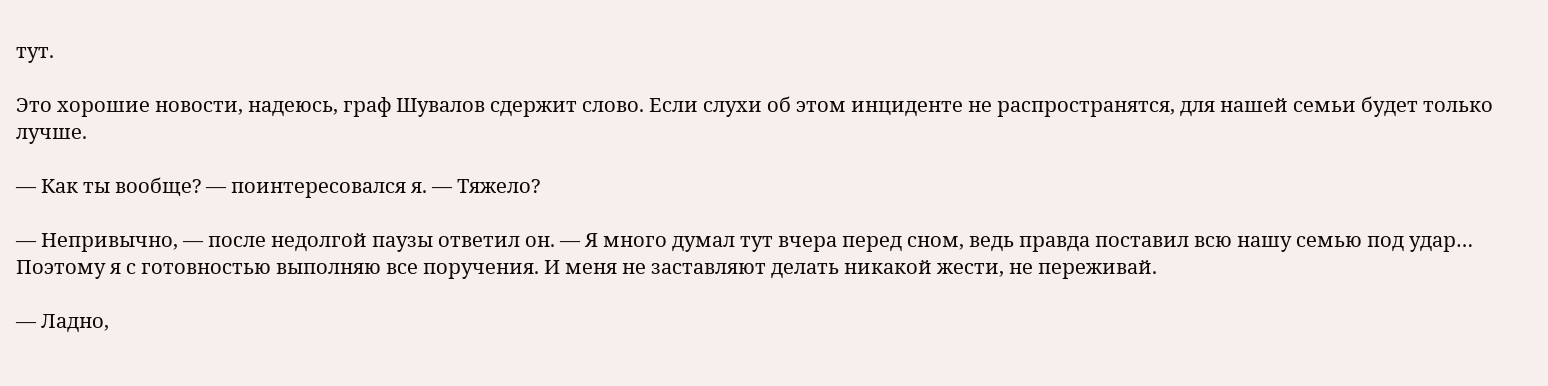тут.

Это хорошие новости, надеюсь, граф Шувалов сдержит слово. Если слухи об этом инциденте не распространятся, для нашей семьи будет только лучше.

— Как ты вообще? — поинтересовался я. — Тяжело?

— Непривычно, — после недолгой паузы ответил он. — Я много думал тут вчера перед сном, ведь правда поставил всю нашу семью под удар… Поэтому я с готовностью выполняю все поручения. И меня не заставляют делать никакой жести, не переживай.

— Ладно,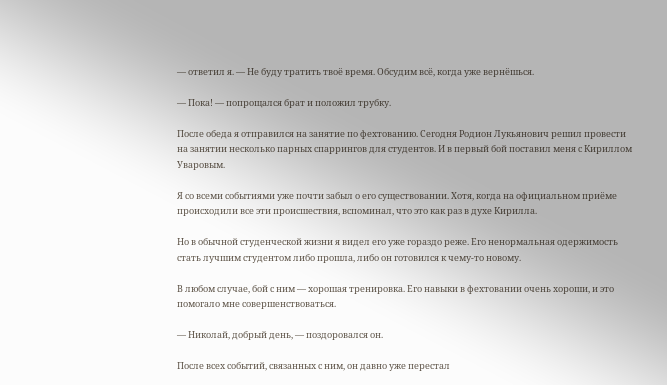— ответил я. — Не буду тратить твоё время. Обсудим всё, когда уже вернёшься.

— Пока! — попрощался брат и положил трубку.

После обеда я отправился на занятие по фехтованию. Сегодня Родион Лукьянович решил провести на занятии несколько парных спаррингов для студентов. И в первый бой поставил меня с Кириллом Уваровым.

Я со всеми событиями уже почти забыл о его существовании. Хотя, когда на официальном приёме происходили все эти происшествия, вспоминал, что это как раз в духе Кирилла.

Но в обычной студенческой жизни я видел его уже гораздо реже. Его ненормальная одержимость стать лучшим студентом либо прошла, либо он готовился к чему-то новому.

В любом случае, бой с ним — хорошая тренировка. Его навыки в фехтовании очень хороши, и это помогало мне совершенствоваться.

— Николай, добрый день, — поздоровался он.

После всех событий, связанных с ним, он давно уже перестал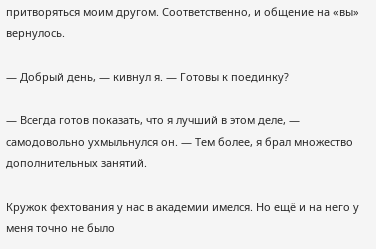притворяться моим другом. Соответственно, и общение на «вы» вернулось.

— Добрый день, — кивнул я. — Готовы к поединку?

— Всегда готов показать, что я лучший в этом деле, — самодовольно ухмыльнулся он. — Тем более, я брал множество дополнительных занятий.

Кружок фехтования у нас в академии имелся. Но ещё и на него у меня точно не было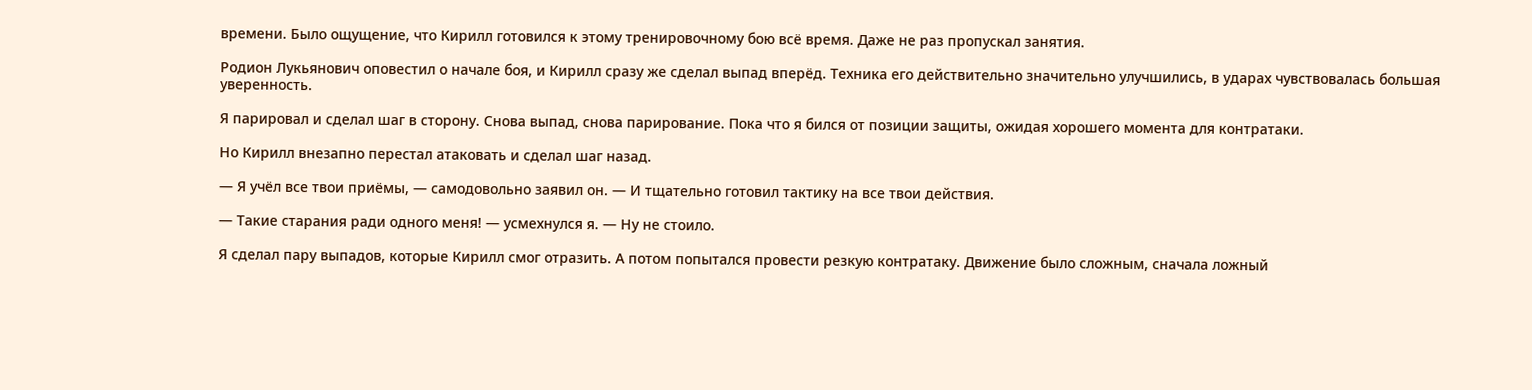времени. Было ощущение, что Кирилл готовился к этому тренировочному бою всё время. Даже не раз пропускал занятия.

Родион Лукьянович оповестил о начале боя, и Кирилл сразу же сделал выпад вперёд. Техника его действительно значительно улучшились, в ударах чувствовалась большая уверенность.

Я парировал и сделал шаг в сторону. Снова выпад, снова парирование. Пока что я бился от позиции защиты, ожидая хорошего момента для контратаки.

Но Кирилл внезапно перестал атаковать и сделал шаг назад.

— Я учёл все твои приёмы, — самодовольно заявил он. — И тщательно готовил тактику на все твои действия.

— Такие старания ради одного меня! — усмехнулся я. — Ну не стоило.

Я сделал пару выпадов, которые Кирилл смог отразить. А потом попытался провести резкую контратаку. Движение было сложным, сначала ложный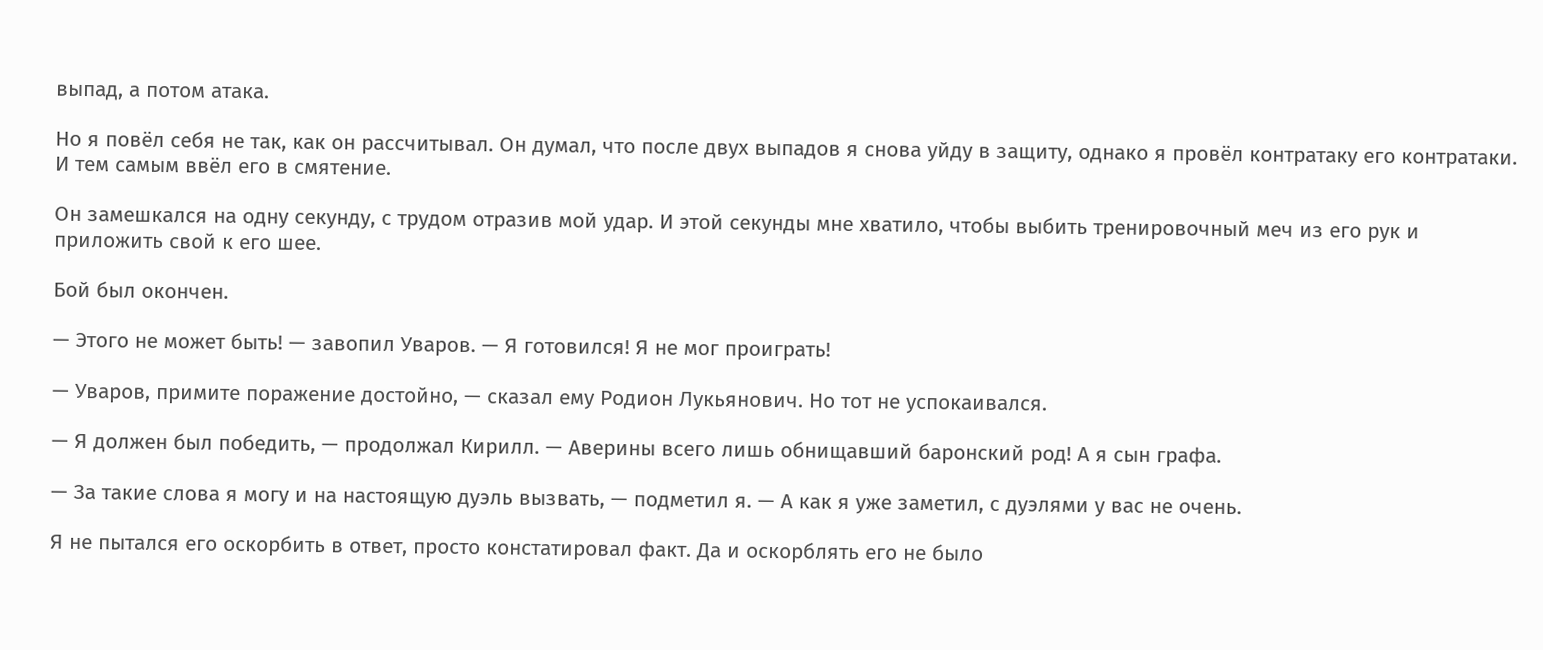выпад, а потом атака.

Но я повёл себя не так, как он рассчитывал. Он думал, что после двух выпадов я снова уйду в защиту, однако я провёл контратаку его контратаки. И тем самым ввёл его в смятение.

Он замешкался на одну секунду, с трудом отразив мой удар. И этой секунды мне хватило, чтобы выбить тренировочный меч из его рук и приложить свой к его шее.

Бой был окончен.

— Этого не может быть! — завопил Уваров. — Я готовился! Я не мог проиграть!

— Уваров, примите поражение достойно, — сказал ему Родион Лукьянович. Но тот не успокаивался.

— Я должен был победить, — продолжал Кирилл. — Аверины всего лишь обнищавший баронский род! А я сын графа.

— За такие слова я могу и на настоящую дуэль вызвать, — подметил я. — А как я уже заметил, с дуэлями у вас не очень.

Я не пытался его оскорбить в ответ, просто констатировал факт. Да и оскорблять его не было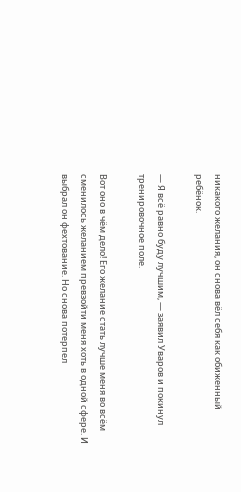никакого желания, он снова вёл себя как обиженный ребёнок.

— Я всё равно буду лучшим, — заявил Уваров и покинул тренировочное поле.

Вот оно в чём дело! Его желание стать лучше меня во всём сменилось желанием превзойти меня хоть в одной сфере. И выбрал он фехтование. Но снова потерпел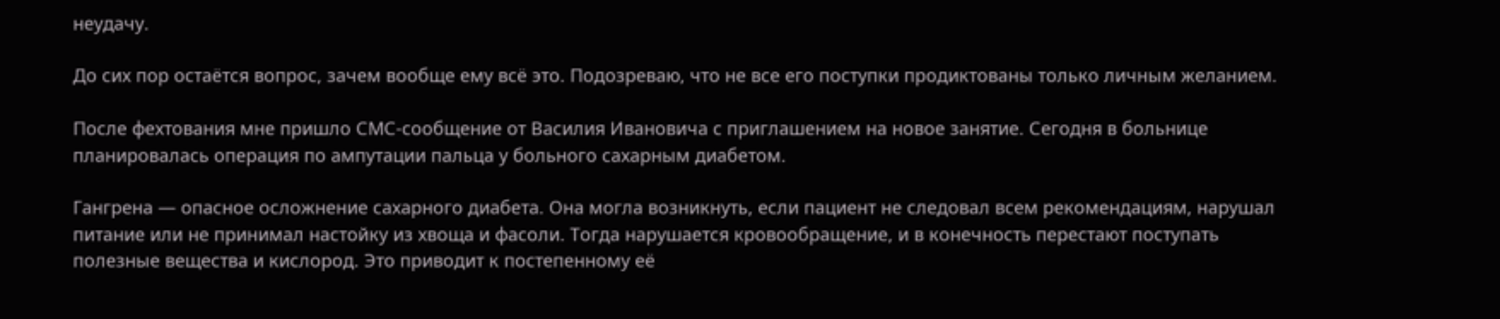неудачу.

До сих пор остаётся вопрос, зачем вообще ему всё это. Подозреваю, что не все его поступки продиктованы только личным желанием.

После фехтования мне пришло СМС-сообщение от Василия Ивановича с приглашением на новое занятие. Сегодня в больнице планировалась операция по ампутации пальца у больного сахарным диабетом.

Гангрена — опасное осложнение сахарного диабета. Она могла возникнуть, если пациент не следовал всем рекомендациям, нарушал питание или не принимал настойку из хвоща и фасоли. Тогда нарушается кровообращение, и в конечность перестают поступать полезные вещества и кислород. Это приводит к постепенному её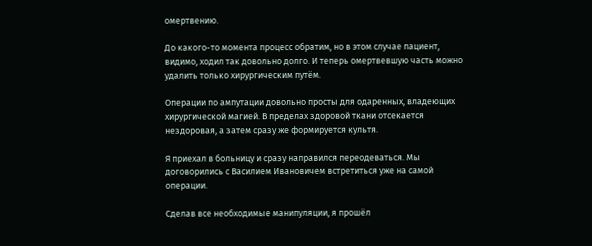омертвению.

До какого-то момента процесс обратим, но в этом случае пациент, видимо, ходил так довольно долго. И теперь омертвевшую часть можно удалить только хирургическим путём.

Операции по ампутации довольно просты для одаренных, владеющих хирургической магией. В пределах здоровой ткани отсекается нездоровая, а затем сразу же формируется культя.

Я приехал в больницу и сразу направился переодеваться. Мы договорились с Василием Ивановичем встретиться уже на самой операции.

Сделав все необходимые манипуляции, я прошёл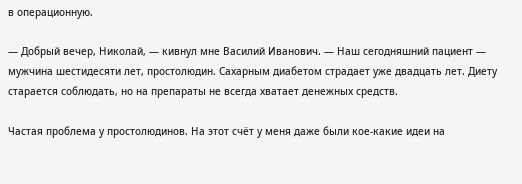в операционную.

— Добрый вечер, Николай, — кивнул мне Василий Иванович. — Наш сегодняшний пациент — мужчина шестидесяти лет, простолюдин. Сахарным диабетом страдает уже двадцать лет. Диету старается соблюдать, но на препараты не всегда хватает денежных средств.

Частая проблема у простолюдинов. На этот счёт у меня даже были кое-какие идеи на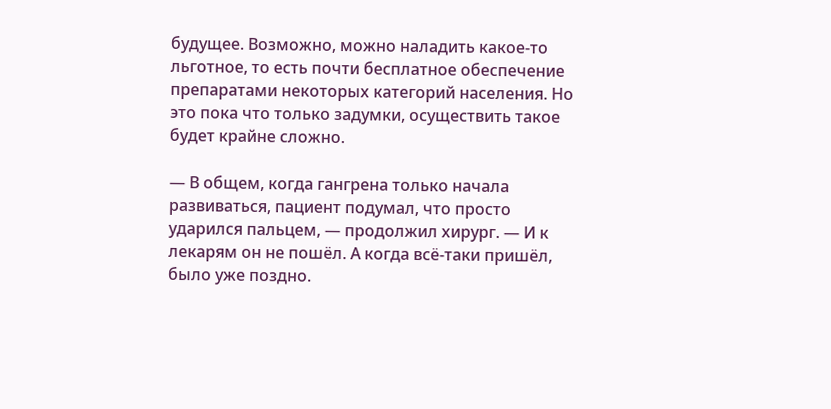будущее. Возможно, можно наладить какое-то льготное, то есть почти бесплатное обеспечение препаратами некоторых категорий населения. Но это пока что только задумки, осуществить такое будет крайне сложно.

— В общем, когда гангрена только начала развиваться, пациент подумал, что просто ударился пальцем, — продолжил хирург. — И к лекарям он не пошёл. А когда всё-таки пришёл, было уже поздно.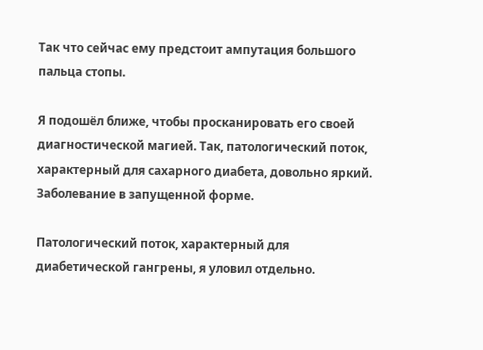Так что сейчас ему предстоит ампутация большого пальца стопы.

Я подошёл ближе, чтобы просканировать его своей диагностической магией. Так, патологический поток, характерный для сахарного диабета, довольно яркий. Заболевание в запущенной форме.

Патологический поток, характерный для диабетической гангрены, я уловил отдельно.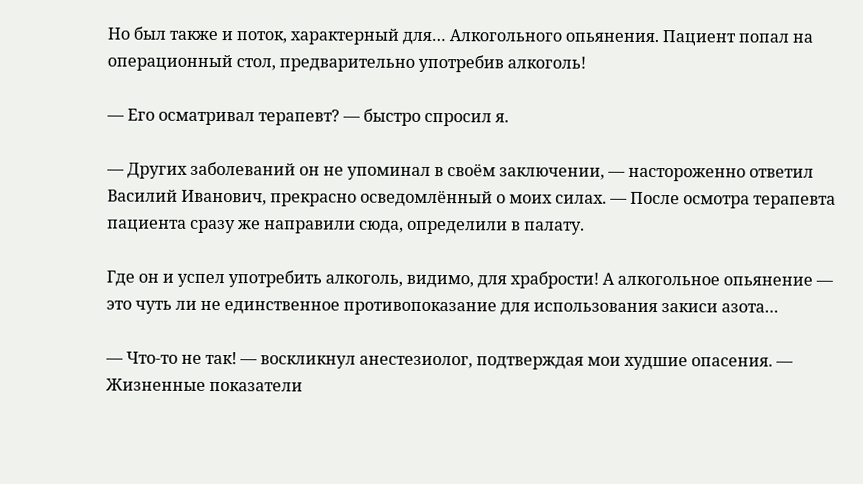Но был также и поток, характерный для… Алкогольного опьянения. Пациент попал на операционный стол, предварительно употребив алкоголь!

— Его осматривал терапевт? — быстро спросил я.

— Других заболеваний он не упоминал в своём заключении, — настороженно ответил Василий Иванович, прекрасно осведомлённый о моих силах. — После осмотра терапевта пациента сразу же направили сюда, определили в палату.

Где он и успел употребить алкоголь, видимо, для храбрости! А алкогольное опьянение — это чуть ли не единственное противопоказание для использования закиси азота…

— Что-то не так! — воскликнул анестезиолог, подтверждая мои худшие опасения. — Жизненные показатели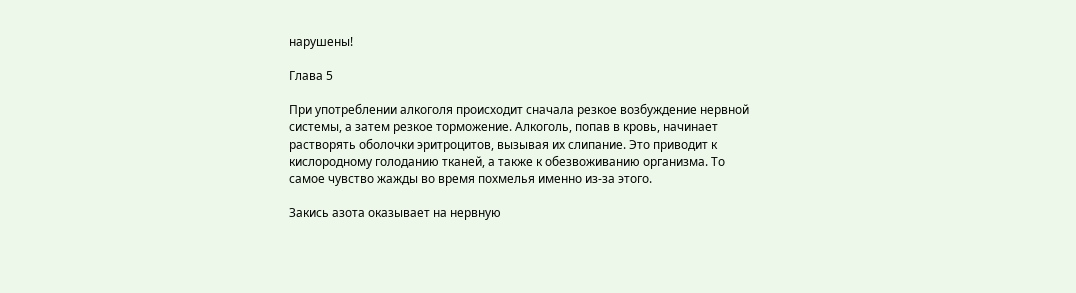нарушены!

Глава 5

При употреблении алкоголя происходит сначала резкое возбуждение нервной системы, а затем резкое торможение. Алкоголь, попав в кровь, начинает растворять оболочки эритроцитов, вызывая их слипание. Это приводит к кислородному голоданию тканей, а также к обезвоживанию организма. То самое чувство жажды во время похмелья именно из-за этого.

Закись азота оказывает на нервную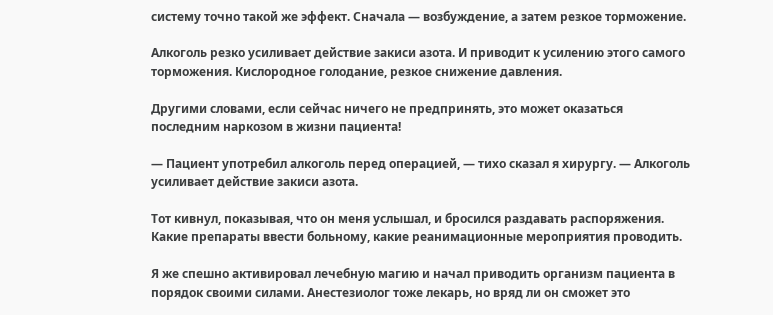систему точно такой же эффект. Сначала — возбуждение, а затем резкое торможение.

Алкоголь резко усиливает действие закиси азота. И приводит к усилению этого самого торможения. Кислородное голодание, резкое снижение давления.

Другими словами, если сейчас ничего не предпринять, это может оказаться последним наркозом в жизни пациента!

— Пациент употребил алкоголь перед операцией, — тихо сказал я хирургу. — Алкоголь усиливает действие закиси азота.

Тот кивнул, показывая, что он меня услышал, и бросился раздавать распоряжения. Какие препараты ввести больному, какие реанимационные мероприятия проводить.

Я же спешно активировал лечебную магию и начал приводить организм пациента в порядок своими силами. Анестезиолог тоже лекарь, но вряд ли он сможет это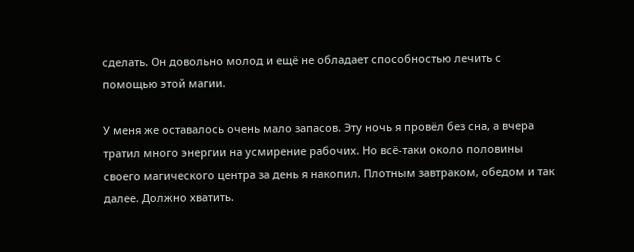сделать. Он довольно молод и ещё не обладает способностью лечить с помощью этой магии.

У меня же оставалось очень мало запасов. Эту ночь я провёл без сна, а вчера тратил много энергии на усмирение рабочих. Но всё-таки около половины своего магического центра за день я накопил. Плотным завтраком, обедом и так далее. Должно хватить.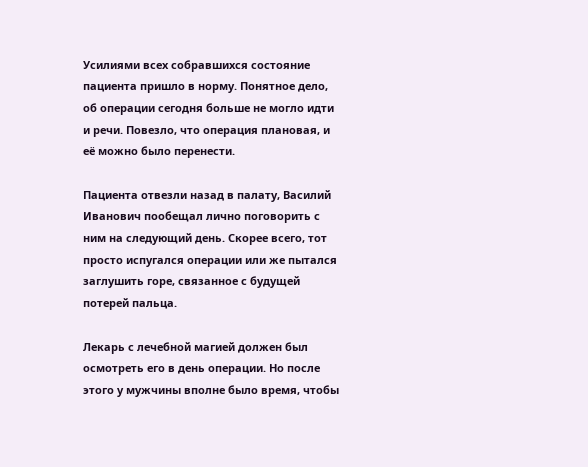Усилиями всех собравшихся состояние пациента пришло в норму. Понятное дело, об операции сегодня больше не могло идти и речи. Повезло, что операция плановая, и её можно было перенести.

Пациента отвезли назад в палату, Василий Иванович пообещал лично поговорить с ним на следующий день. Скорее всего, тот просто испугался операции или же пытался заглушить горе, связанное с будущей потерей пальца.

Лекарь с лечебной магией должен был осмотреть его в день операции. Но после этого у мужчины вполне было время, чтобы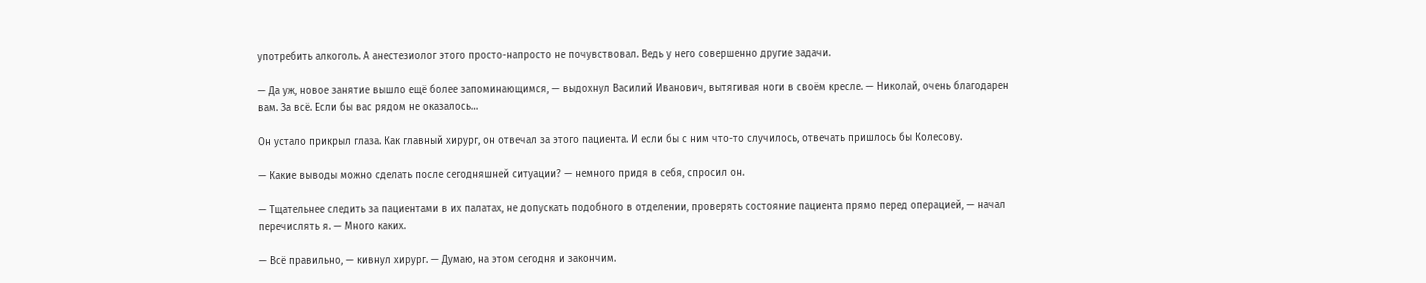употребить алкоголь. А анестезиолог этого просто-напросто не почувствовал. Ведь у него совершенно другие задачи.

— Да уж, новое занятие вышло ещё более запоминающимся, — выдохнул Василий Иванович, вытягивая ноги в своём кресле. — Николай, очень благодарен вам. За всё. Если бы вас рядом не оказалось…

Он устало прикрыл глаза. Как главный хирург, он отвечал за этого пациента. И если бы с ним что-то случилось, отвечать пришлось бы Колесову.

— Какие выводы можно сделать после сегодняшней ситуации? — немного придя в себя, спросил он.

— Тщательнее следить за пациентами в их палатах, не допускать подобного в отделении, проверять состояние пациента прямо перед операцией, — начал перечислять я. — Много каких.

— Всё правильно, — кивнул хирург. — Думаю, на этом сегодня и закончим.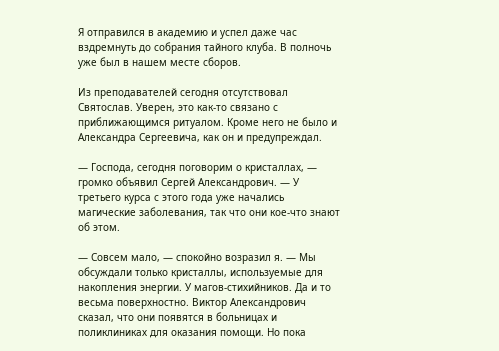Я отправился в академию и успел даже час вздремнуть до собрания тайного клуба. В полночь уже был в нашем месте сборов.

Из преподавателей сегодня отсутствовал Святослав. Уверен, это как-то связано с приближающимся ритуалом. Кроме него не было и Александра Сергеевича, как он и предупреждал.

— Господа, сегодня поговорим о кристаллах, — громко объявил Сергей Александрович. — У третьего курса с этого года уже начались магические заболевания, так что они кое-что знают об этом.

— Совсем мало, — спокойно возразил я. — Мы обсуждали только кристаллы, используемые для накопления энергии. У магов-стихийников. Да и то весьма поверхностно. Виктор Александрович сказал, что они появятся в больницах и поликлиниках для оказания помощи. Но пока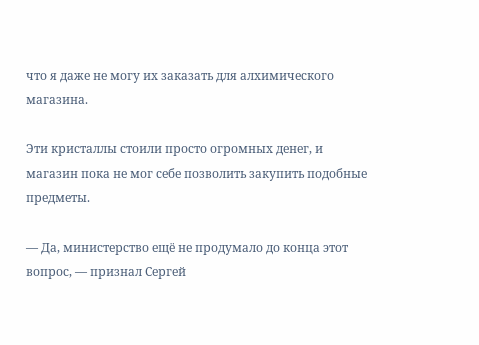что я даже не могу их заказать для алхимического магазина.

Эти кристаллы стоили просто огромных денег, и магазин пока не мог себе позволить закупить подобные предметы.

— Да, министерство ещё не продумало до конца этот вопрос, — признал Сергей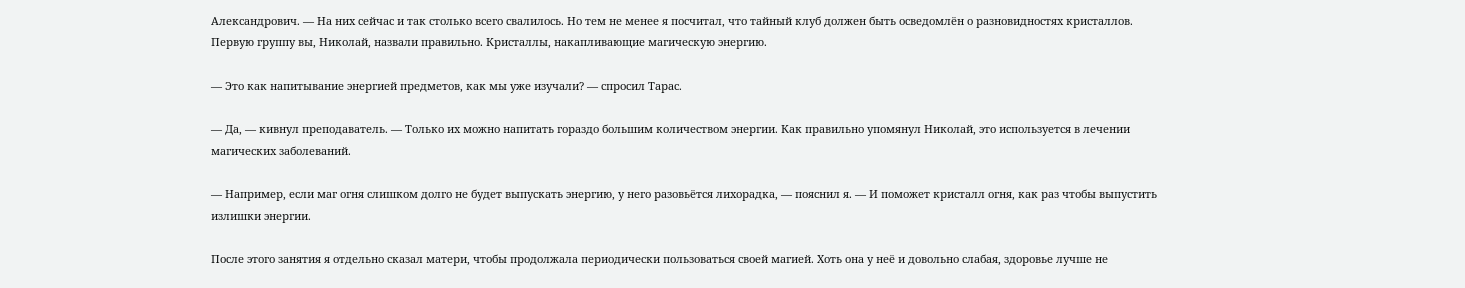Александрович. — На них сейчас и так столько всего свалилось. Но тем не менее я посчитал, что тайный клуб должен быть осведомлён о разновидностях кристаллов. Первую группу вы, Николай, назвали правильно. Кристаллы, накапливающие магическую энергию.

— Это как напитывание энергией предметов, как мы уже изучали? — спросил Тарас.

— Да, — кивнул преподаватель. — Только их можно напитать гораздо большим количеством энергии. Как правильно упомянул Николай, это используется в лечении магических заболеваний.

— Например, если маг огня слишком долго не будет выпускать энергию, у него разовьётся лихорадка, — пояснил я. — И поможет кристалл огня, как раз чтобы выпустить излишки энергии.

После этого занятия я отдельно сказал матери, чтобы продолжала периодически пользоваться своей магией. Хоть она у неё и довольно слабая, здоровье лучше не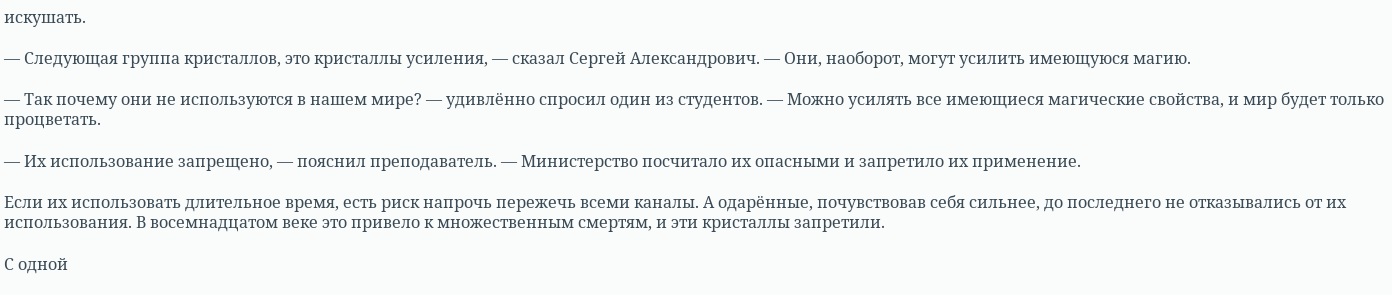искушать.

— Следующая группа кристаллов, это кристаллы усиления, — сказал Сергей Александрович. — Они, наоборот, могут усилить имеющуюся магию.

— Так почему они не используются в нашем мире? — удивлённо спросил один из студентов. — Можно усилять все имеющиеся магические свойства, и мир будет только процветать.

— Их использование запрещено, — пояснил преподаватель. — Министерство посчитало их опасными и запретило их применение.

Если их использовать длительное время, есть риск напрочь пережечь всеми каналы. А одарённые, почувствовав себя сильнее, до последнего не отказывались от их использования. В восемнадцатом веке это привело к множественным смертям, и эти кристаллы запретили.

С одной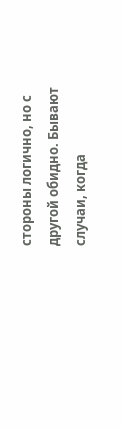стороны логично, но с другой обидно. Бывают случаи, когда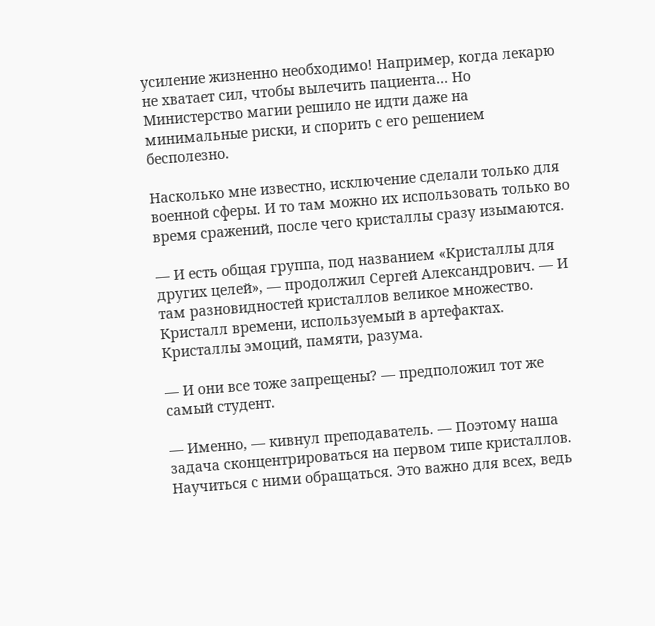усиление жизненно необходимо! Например, когда лекарю не хватает сил, чтобы вылечить пациента… Но Министерство магии решило не идти даже на минимальные риски, и спорить с его решением бесполезно.

Насколько мне известно, исключение сделали только для военной сферы. И то там можно их использовать только во время сражений, после чего кристаллы сразу изымаются.

— И есть общая группа, под названием «Кристаллы для других целей», — продолжил Сергей Александрович. — И там разновидностей кристаллов великое множество. Кристалл времени, используемый в артефактах. Кристаллы эмоций, памяти, разума.

— И они все тоже запрещены? — предположил тот же самый студент.

— Именно, — кивнул преподаватель. — Поэтому наша задача сконцентрироваться на первом типе кристаллов. Научиться с ними обращаться. Это важно для всех, ведь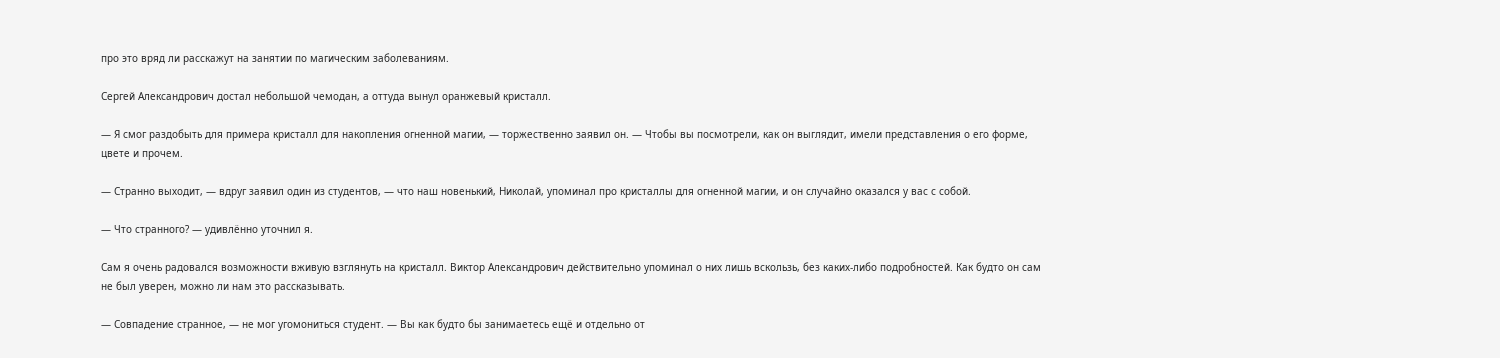про это вряд ли расскажут на занятии по магическим заболеваниям.

Сергей Александрович достал небольшой чемодан, а оттуда вынул оранжевый кристалл.

— Я смог раздобыть для примера кристалл для накопления огненной магии, — торжественно заявил он. — Чтобы вы посмотрели, как он выглядит, имели представления о его форме, цвете и прочем.

— Странно выходит, — вдруг заявил один из студентов, — что наш новенький, Николай, упоминал про кристаллы для огненной магии, и он случайно оказался у вас с собой.

— Что странного? — удивлённо уточнил я.

Сам я очень радовался возможности вживую взглянуть на кристалл. Виктор Александрович действительно упоминал о них лишь вскользь, без каких-либо подробностей. Как будто он сам не был уверен, можно ли нам это рассказывать.

— Совпадение странное, — не мог угомониться студент. — Вы как будто бы занимаетесь ещё и отдельно от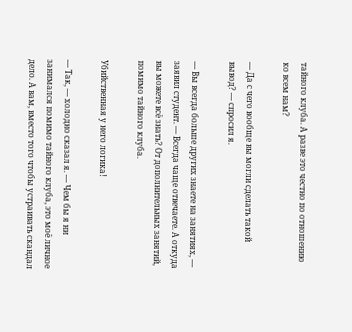тайного клуба. А разве это честно по отношению ко всем нам?

— Да с чего вообще вы могли сделать такой вывод? — спросил я.

— Вы всегда больше других знаете на занятиях, — заявил студент. — Всегда чаще отвечаете. А откуда вы можете всё знать? От дополнительных занятий, помимо тайного клуба.

Убийственная у него логика!

— Так, — холодно сказал я. — Чем бы я ни занимался помимо тайного клуба, это моё личное дело. А вам, вместо того чтобы устраивать скандал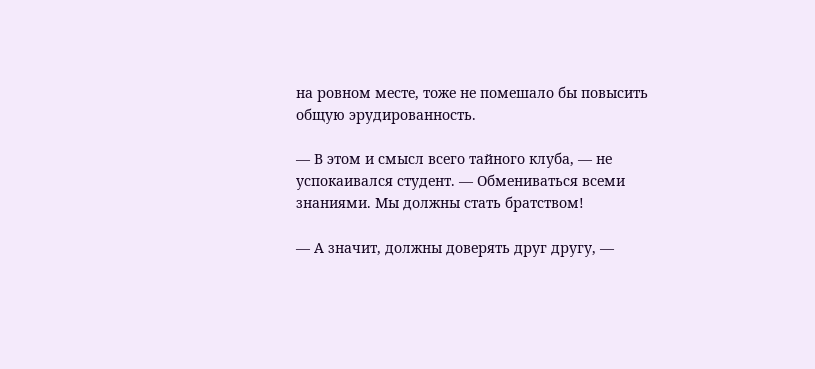на ровном месте, тоже не помешало бы повысить общую эрудированность.

— В этом и смысл всего тайного клуба, — не успокаивался студент. — Обмениваться всеми знаниями. Мы должны стать братством!

— А значит, должны доверять друг другу, —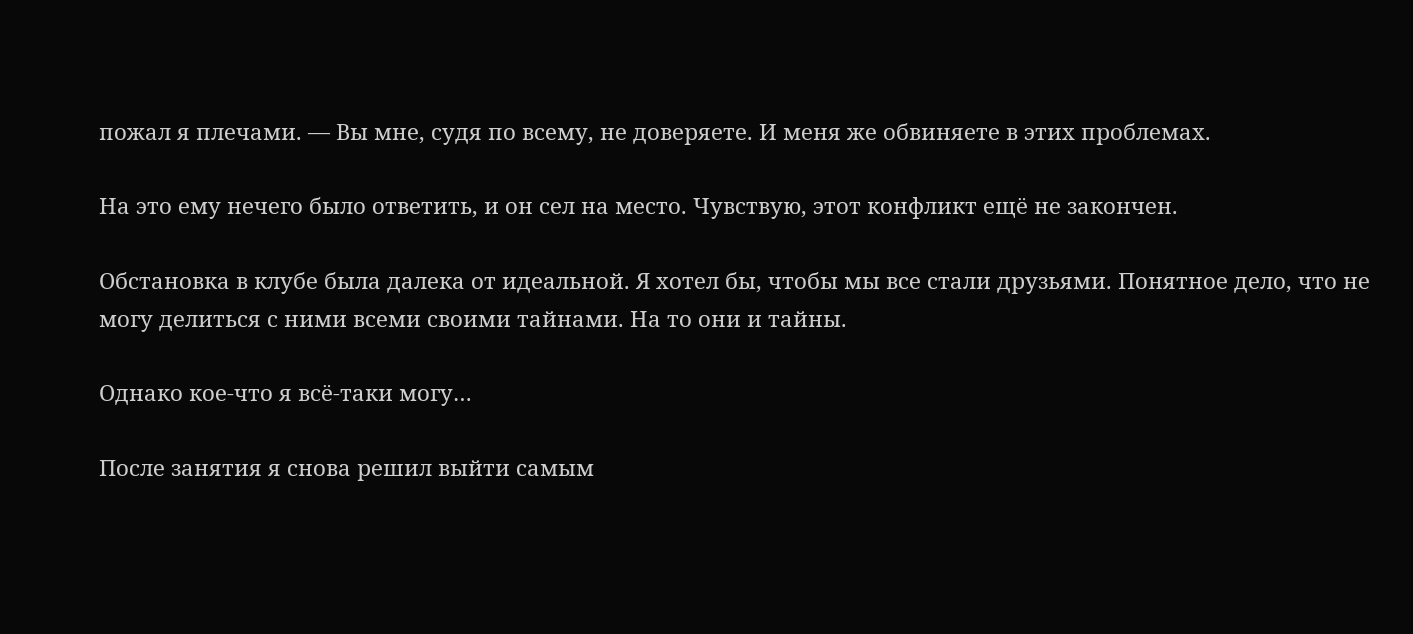пожал я плечами. — Вы мне, судя по всему, не доверяете. И меня же обвиняете в этих проблемах.

На это ему нечего было ответить, и он сел на место. Чувствую, этот конфликт ещё не закончен.

Обстановка в клубе была далека от идеальной. Я хотел бы, чтобы мы все стали друзьями. Понятное дело, что не могу делиться с ними всеми своими тайнами. На то они и тайны.

Однако кое-что я всё-таки могу…

После занятия я снова решил выйти самым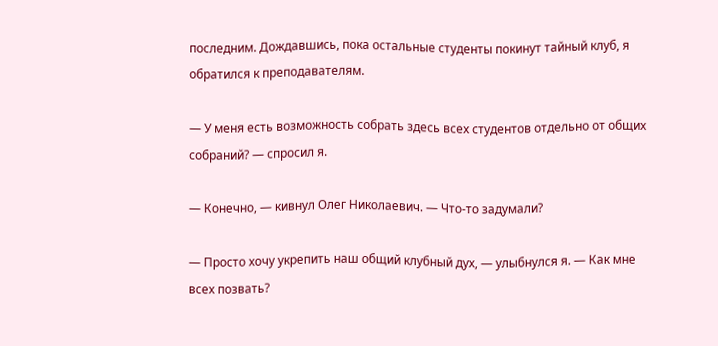последним. Дождавшись, пока остальные студенты покинут тайный клуб, я обратился к преподавателям.

— У меня есть возможность собрать здесь всех студентов отдельно от общих собраний? — спросил я.

— Конечно, — кивнул Олег Николаевич. — Что-то задумали?

— Просто хочу укрепить наш общий клубный дух, — улыбнулся я. — Как мне всех позвать?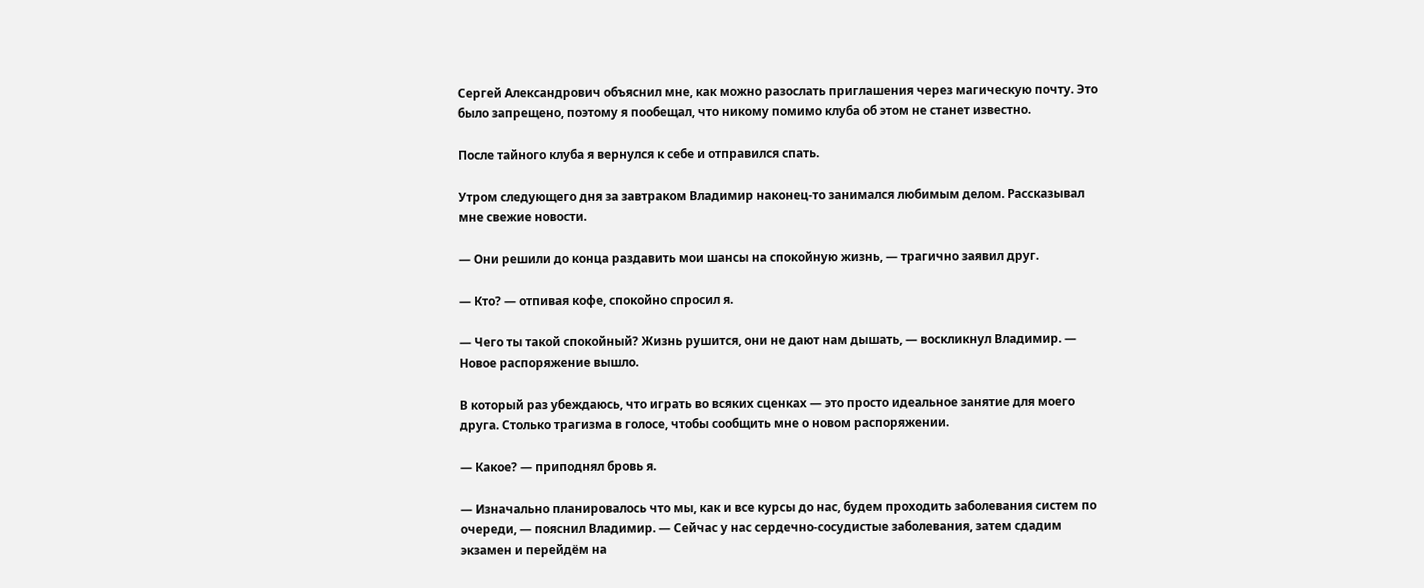Сергей Александрович объяснил мне, как можно разослать приглашения через магическую почту. Это было запрещено, поэтому я пообещал, что никому помимо клуба об этом не станет известно.

После тайного клуба я вернулся к себе и отправился спать.

Утром следующего дня за завтраком Владимир наконец-то занимался любимым делом. Рассказывал мне свежие новости.

— Они решили до конца раздавить мои шансы на спокойную жизнь, — трагично заявил друг.

— Кто? — отпивая кофе, спокойно спросил я.

— Чего ты такой спокойный? Жизнь рушится, они не дают нам дышать, — воскликнул Владимир. — Новое распоряжение вышло.

В который раз убеждаюсь, что играть во всяких сценках — это просто идеальное занятие для моего друга. Столько трагизма в голосе, чтобы сообщить мне о новом распоряжении.

— Какое? — приподнял бровь я.

— Изначально планировалось что мы, как и все курсы до нас, будем проходить заболевания систем по очереди, — пояснил Владимир. — Сейчас у нас сердечно-сосудистые заболевания, затем сдадим экзамен и перейдём на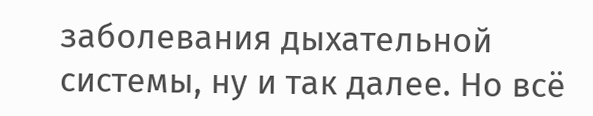заболевания дыхательной системы, ну и так далее. Но всё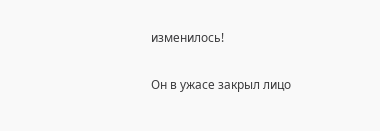изменилось!

Он в ужасе закрыл лицо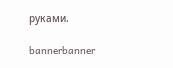руками.

bannerbanner